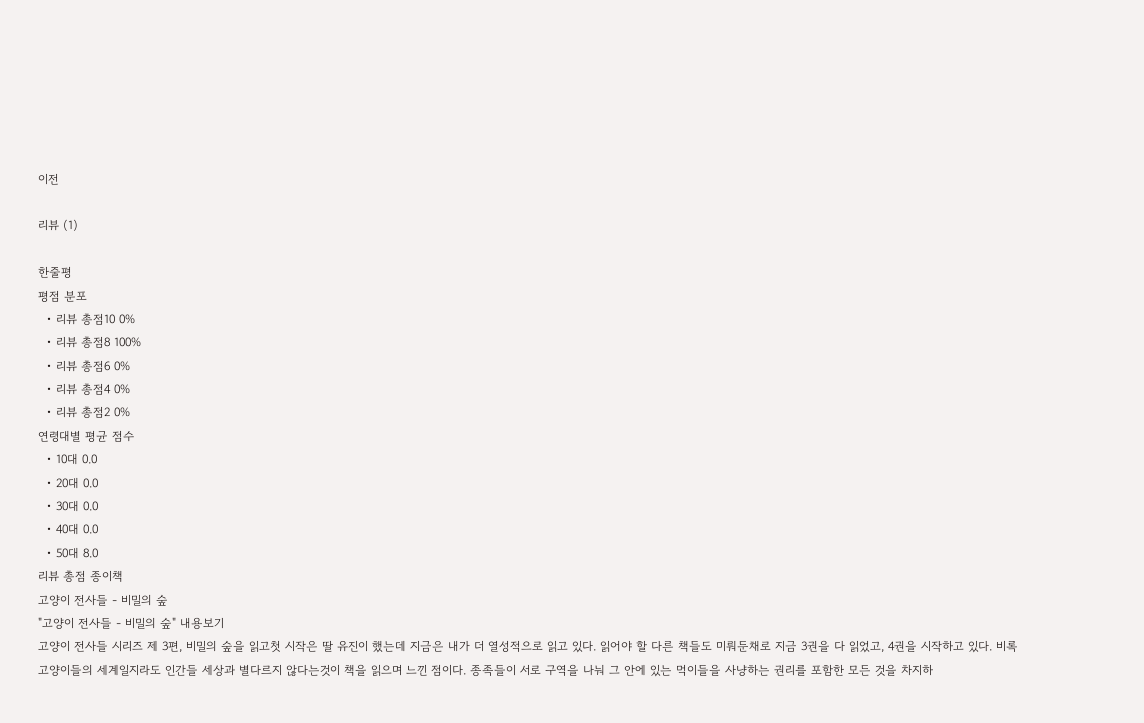이전

리뷰 (1)

한줄평
평점 분포
  • 리뷰 총점10 0%
  • 리뷰 총점8 100%
  • 리뷰 총점6 0%
  • 리뷰 총점4 0%
  • 리뷰 총점2 0%
연령대별 평균 점수
  • 10대 0.0
  • 20대 0.0
  • 30대 0.0
  • 40대 0.0
  • 50대 8.0
리뷰 총점 종이책
고양이 전사들 - 비밀의 숲
"고양이 전사들 - 비밀의 숲" 내용보기
고양이 전사들 시리즈 제 3편, 비밀의 숲을 읽고첫 시작은 딸 유진이 했는데 지금은 내가 더 열성적으로 읽고 있다. 읽어야 할 다른 책들도 미뤄둔채로 지금 3권을 다 읽었고, 4권을 시작하고 있다. 비록 고양이들의 세계일지라도 인간들 세상과 별다르지 않다는것이 책을 읽으며 느낀 점이다. 종족들이 서로 구역을 나눠 그 안에 있는 먹이들을 사냥하는 권리를 포함한 모든 것을 차지하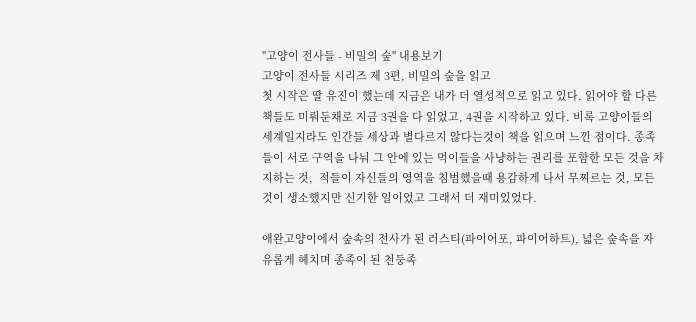"고양이 전사들 - 비밀의 숲" 내용보기
고양이 전사들 시리즈 제 3편, 비밀의 숲을 읽고
첫 시작은 딸 유진이 했는데 지금은 내가 더 열성적으로 읽고 있다. 읽어야 할 다른 책들도 미뤄둔채로 지금 3권을 다 읽었고, 4권을 시작하고 있다. 비록 고양이들의 세계일지라도 인간들 세상과 별다르지 않다는것이 책을 읽으며 느낀 점이다. 종족들이 서로 구역을 나눠 그 안에 있는 먹이들을 사냥하는 권리를 포함한 모든 것을 차지하는 것,  적들이 자신들의 영역을 침범했을때 용감하게 나서 무찌르는 것, 모든 것이 생소했지만 신기한 일이었고 그래서 더 재미있었다.

애완고양이에서 숲속의 전사가 된 러스티(파이어포, 파이어하트), 넓은 숲속을 자유롭게 헤치며 종족이 된 천둥족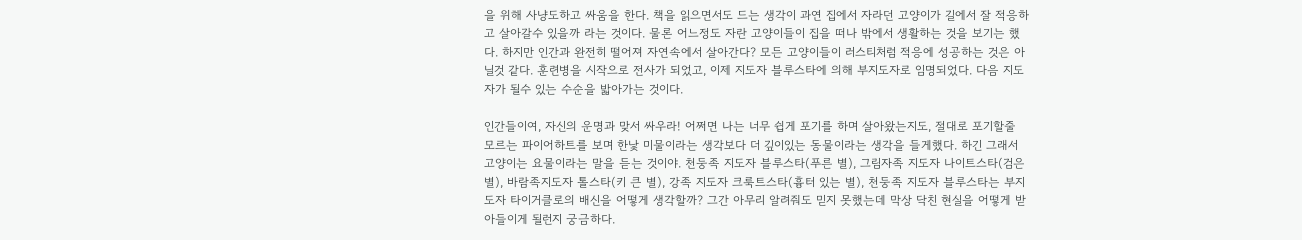을 위해 사냥도하고 싸움을 한다. 책을 읽으면서도 드는 생각이 과연 집에서 자라던 고양이가 길에서 잘 적응하고 살아갈수 있을까 라는 것이다. 물론 어느정도 자란 고양이들이 집을 떠나 밖에서 생활하는 것을 보기는 했다. 하지만 인간과 완전히 떨어져 자연속에서 살아간다? 모든 고양이들이 러스티처럼 적응에 성공하는 것은 아닐것 같다. 훈련병을 시작으로 전사가 되었고, 이제 지도자 블루스타에 의해 부지도자로 임명되었다. 다음 지도자가 될수 있는 수순을 밟아가는 것이다.

인간들이여, 자신의 운명과 맞서 싸우라! 어쩌면 나는 너무 쉽게 포기를 하며 살아왔는지도, 절대로 포기할줄 모르는 파이어하트를 보며 한낯 미물이라는 생각보다 더 깊이있는 동물이라는 생각을 들게했다. 하긴 그래서 고양이는 요물이라는 말을 듣는 것이야. 천둥족 지도자 블루스타(푸른 별), 그림자족 지도자 나이트스타(검은 별), 바람족지도자 톨스타(키 큰 별), 강족 지도자 크룩트스타(흉터 있는 별), 천둥족 지도자 블루스타는 부지도자 타이거클로의 배신을 어떻게 생각할까? 그간 아무리 알려줘도 믿지 못했는데 막상 닥친 현실을 어떻게 받아들이게 될런지 궁금하다.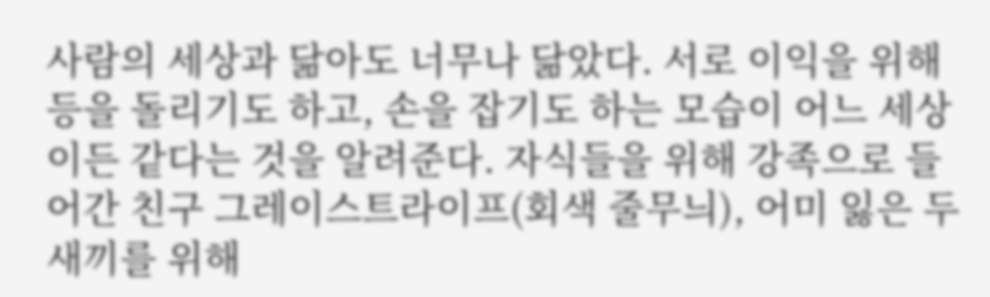사람의 세상과 닮아도 너무나 닮았다. 서로 이익을 위해 등을 돌리기도 하고, 손을 잡기도 하는 모습이 어느 세상이든 같다는 것을 알려준다. 자식들을 위해 강족으로 들어간 친구 그레이스트라이프(회색 줄무늬), 어미 잃은 두 새끼를 위해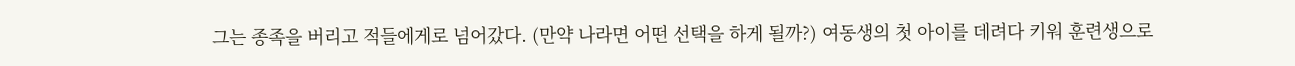그는 종족을 버리고 적들에게로 넘어갔다. (만약 나라면 어떤 선택을 하게 될까?) 여동생의 첫 아이를 데려다 키워 훈련생으로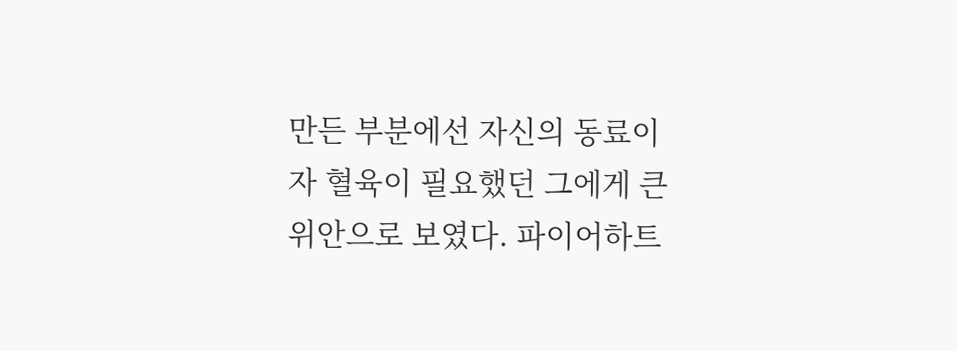만든 부분에선 자신의 동료이자 혈육이 필요했던 그에게 큰 위안으로 보였다. 파이어하트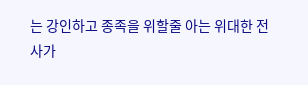는 강인하고 종족을 위할줄 아는 위대한 전사가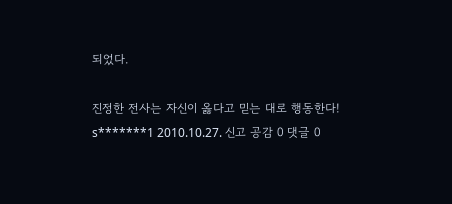되었다.

진정한 전사는 자신이 옳다고 믿는 대로 행동한다!
s*******1 2010.10.27. 신고 공감 0 댓글 0